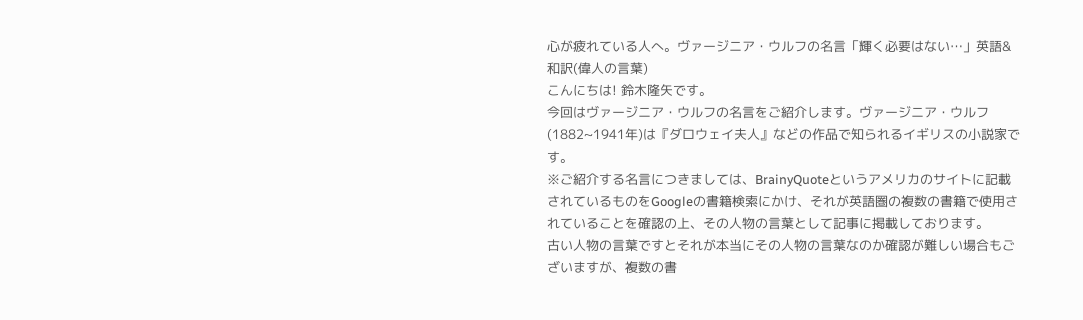心が疲れている人へ。ヴァージニア・ウルフの名言「輝く必要はない…」英語&和訳(偉人の言葉)
こんにちは! 鈴木隆矢です。
今回はヴァージニア・ウルフの名言をご紹介します。ヴァージニア・ウルフ(1882~1941年)は『ダロウェイ夫人』などの作品で知られるイギリスの小説家です。
※ご紹介する名言につきましては、BrainyQuoteというアメリカのサイトに記載されているものをGoogleの書籍検索にかけ、それが英語圏の複数の書籍で使用されていることを確認の上、その人物の言葉として記事に掲載しております。
古い人物の言葉ですとそれが本当にその人物の言葉なのか確認が難しい場合もございますが、複数の書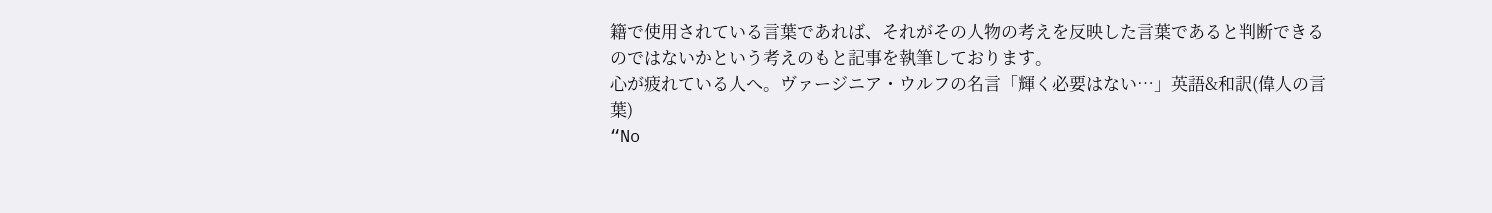籍で使用されている言葉であれば、それがその人物の考えを反映した言葉であると判断できるのではないかという考えのもと記事を執筆しております。
心が疲れている人へ。ヴァージニア・ウルフの名言「輝く必要はない…」英語&和訳(偉人の言葉)
“No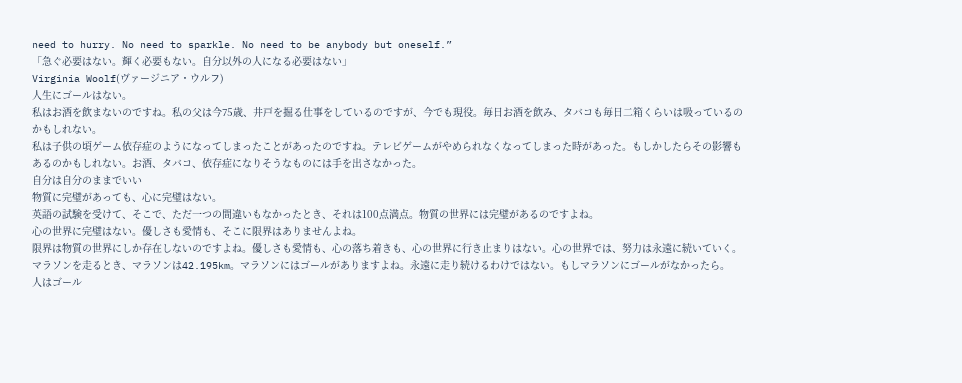need to hurry. No need to sparkle. No need to be anybody but oneself.”
「急ぐ必要はない。輝く必要もない。自分以外の人になる必要はない」
Virginia Woolf(ヴァージニア・ウルフ)
人生にゴールはない。
私はお酒を飲まないのですね。私の父は今75歳、井戸を掘る仕事をしているのですが、今でも現役。毎日お酒を飲み、タバコも毎日二箱くらいは吸っているのかもしれない。
私は子供の頃ゲーム依存症のようになってしまったことがあったのですね。テレビゲームがやめられなくなってしまった時があった。もしかしたらその影響もあるのかもしれない。お酒、タバコ、依存症になりそうなものには手を出さなかった。
自分は自分のままでいい
物質に完璧があっても、心に完璧はない。
英語の試験を受けて、そこで、ただ一つの間違いもなかったとき、それは100点満点。物質の世界には完璧があるのですよね。
心の世界に完璧はない。優しさも愛情も、そこに限界はありませんよね。
限界は物質の世界にしか存在しないのですよね。優しさも愛情も、心の落ち着きも、心の世界に行き止まりはない。心の世界では、努力は永遠に続いていく。
マラソンを走るとき、マラソンは42.195km。マラソンにはゴールがありますよね。永遠に走り続けるわけではない。もしマラソンにゴールがなかったら。
人はゴール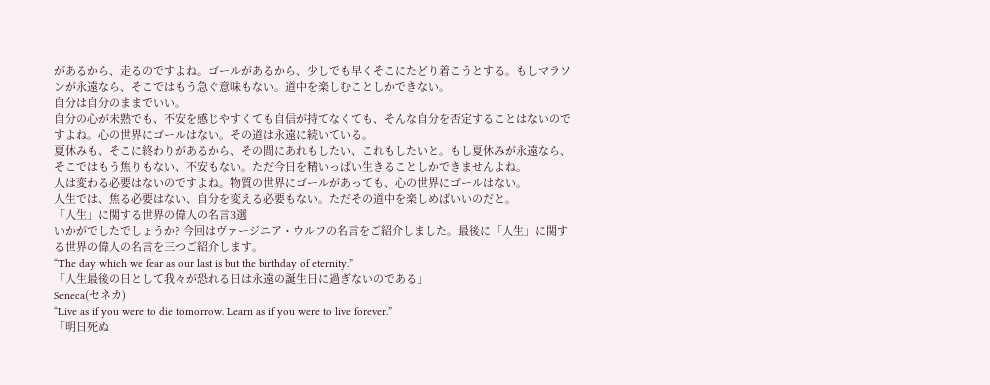があるから、走るのですよね。ゴールがあるから、少しでも早くそこにたどり着こうとする。もしマラソンが永遠なら、そこではもう急ぐ意味もない。道中を楽しむことしかできない。
自分は自分のままでいい。
自分の心が未熟でも、不安を感じやすくても自信が持てなくても、そんな自分を否定することはないのですよね。心の世界にゴールはない。その道は永遠に続いている。
夏休みも、そこに終わりがあるから、その間にあれもしたい、これもしたいと。もし夏休みが永遠なら、そこではもう焦りもない、不安もない。ただ今日を精いっぱい生きることしかできませんよね。
人は変わる必要はないのですよね。物質の世界にゴールがあっても、心の世界にゴールはない。
人生では、焦る必要はない、自分を変える必要もない。ただその道中を楽しめばいいのだと。
「人生」に関する世界の偉人の名言3選
いかがでしたでしょうか? 今回はヴァージニア・ウルフの名言をご紹介しました。最後に「人生」に関する世界の偉人の名言を三つご紹介します。
“The day which we fear as our last is but the birthday of eternity.”
「人生最後の日として我々が恐れる日は永遠の誕生日に過ぎないのである」
Seneca(セネカ)
“Live as if you were to die tomorrow. Learn as if you were to live forever.”
「明日死ぬ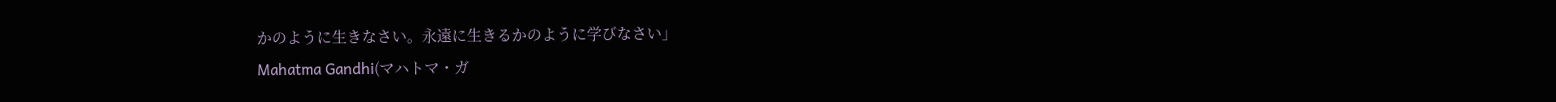かのように生きなさい。永遠に生きるかのように学びなさい」
Mahatma Gandhi(マハトマ・ガ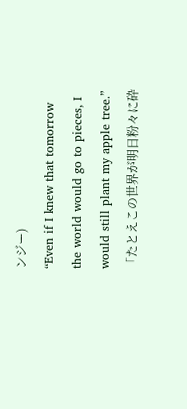ンジー)
“Even if I knew that tomorrow the world would go to pieces, I would still plant my apple tree.”
「たとえこの世界が明日粉々に砕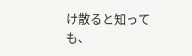け散ると知っても、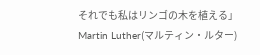それでも私はリンゴの木を植える」
Martin Luther(マルティン・ルター)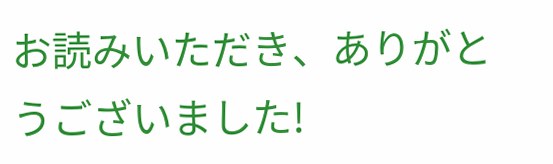お読みいただき、ありがとうございました!